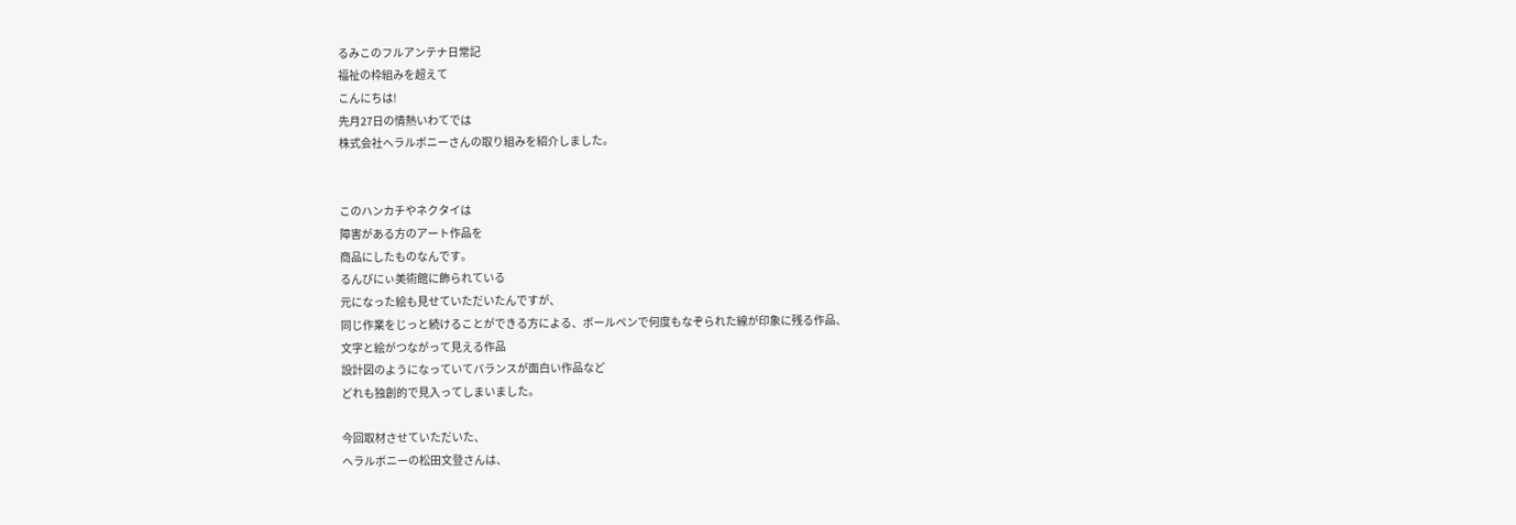るみこのフルアンテナ日常記
福祉の枠組みを超えて
こんにちは!
先月27日の情熱いわてでは
株式会社ヘラルボニーさんの取り組みを紹介しました。


このハンカチやネクタイは
障害がある方のアート作品を
商品にしたものなんです。
るんびにぃ美術館に飾られている
元になった絵も見せていただいたんですが、
同じ作業をじっと続けることができる方による、ボールペンで何度もなぞられた線が印象に残る作品、
文字と絵がつながって見える作品
設計図のようになっていてバランスが面白い作品など
どれも独創的で見入ってしまいました。

今回取材させていただいた、
ヘラルボニーの松田文登さんは、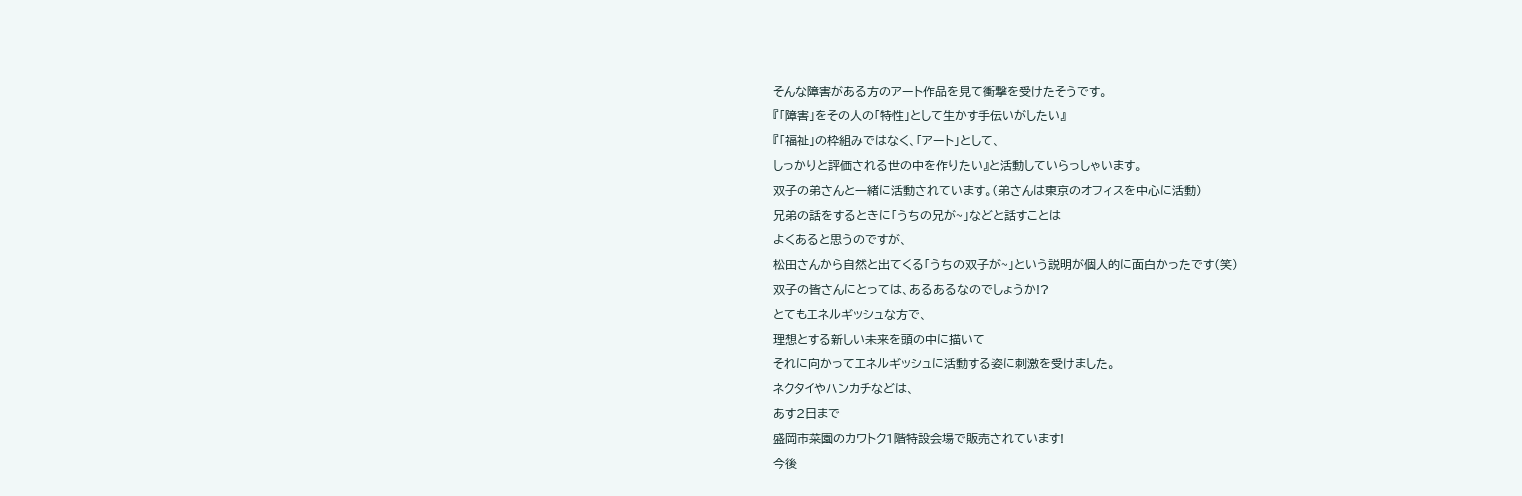そんな障害がある方のアート作品を見て衝撃を受けたそうです。
『「障害」をその人の「特性」として生かす手伝いがしたい』
『「福祉」の枠組みではなく、「アート」として、
しっかりと評価される世の中を作りたい』と活動していらっしゃいます。
双子の弟さんと一緒に活動されています。(弟さんは東京のオフィスを中心に活動)
兄弟の話をするときに「うちの兄が~」などと話すことは
よくあると思うのですが、
松田さんから自然と出てくる「うちの双子が~」という説明が個人的に面白かったです(笑)
双子の皆さんにとっては、あるあるなのでしょうか!?
とてもエネルギッシュな方で、
理想とする新しい未来を頭の中に描いて
それに向かってエネルギッシュに活動する姿に刺激を受けました。
ネクタイやハンカチなどは、
あす2日まで
盛岡市菜園のカワトク1階特設会場で販売されています!
今後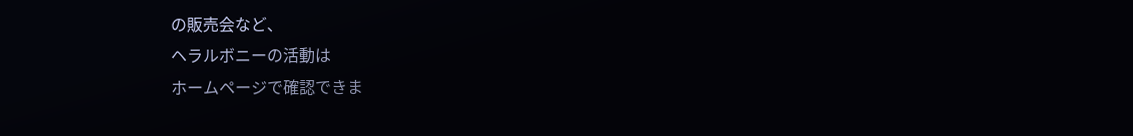の販売会など、
ヘラルボニーの活動は
ホームページで確認できま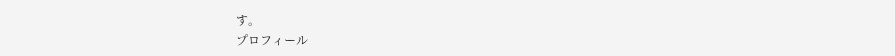す。
プロフィール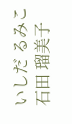いしだ るみこ
石田 瑠美子